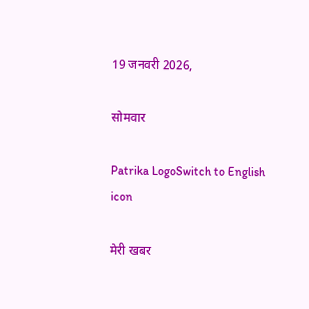19 जनवरी 2026,

सोमवार

Patrika LogoSwitch to English
icon

मेरी खबर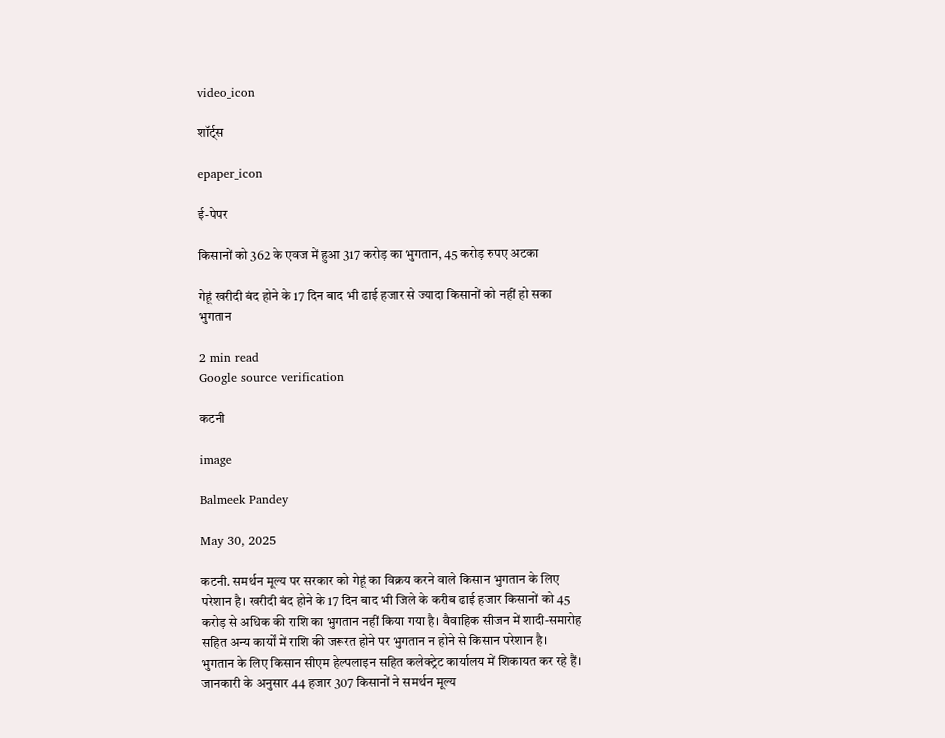video_icon

शॉर्ट्स

epaper_icon

ई-पेपर

किसानों को 362 के एवज में हुआ 317 करोड़ का भुगतान, 45 करोड़ रुपए अटका

गेहूं खरीदी बंद होने के 17 दिन बाद भी ढाई हजार से ज्यादा किसानों को नहीं हो सका भुगतान

2 min read
Google source verification

कटनी

image

Balmeek Pandey

May 30, 2025

कटनी. समर्थन मूल्य पर सरकार को गेहूं का विक्रय करने वाले किसान भुगतान के लिए परेशान है। खरीदी बंद होने के 17 दिन बाद भी जिले के करीब ढाई हजार किसानों को 45 करोड़ से अधिक की राशि का भुगतान नहीं किया गया है। वैवाहिक सीजन में शादी-समारोह सहित अन्य कार्यों में राशि की जरूरत होने पर भुगतान न होने से किसान परेशान है। भुगतान के लिए किसान सीएम हेल्पलाइन सहित कलेक्ट्रेट कार्यालय में शिकायत कर रहे हैं।
जानकारी के अनुसार 44 हजार 307 किसानों ने समर्थन मूल्य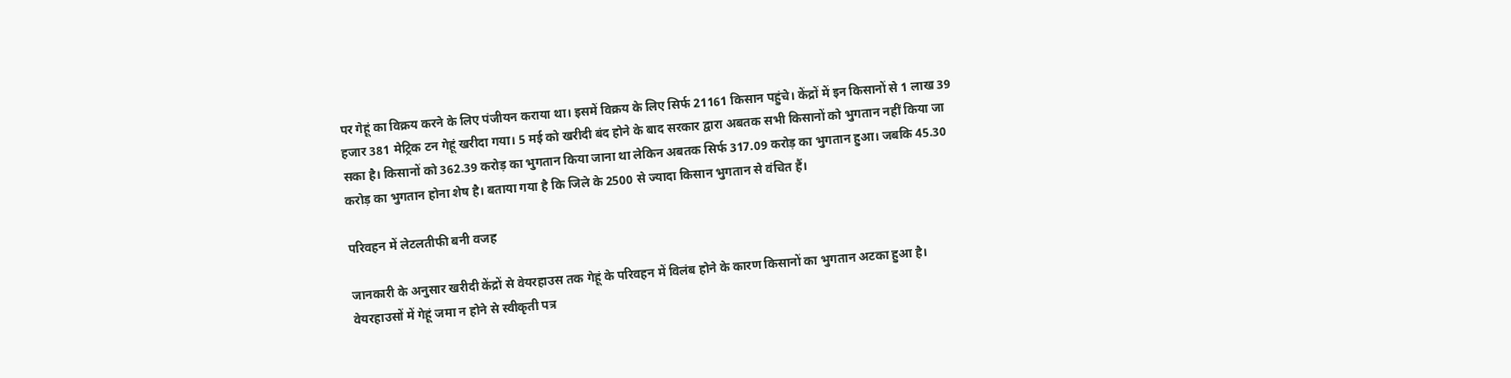पर गेहूं का विक्रय करने के लिए पंजीयन कराया था। इसमें विक्रय के लिए सिर्फ 21161 किसान पहुंचे। केंद्रों में इन किसानों से 1 लाख 39 हजार 381 मेट्रिक टन गेहूं खरीदा गया। 5 मई को खरीदी बंद होने के बाद सरकार द्वारा अबतक सभी किसानों को भुगतान नहीं किया जा सका है। किसानों को 362.39 करोड़ का भुगतान किया जाना था लेकिन अबतक सिर्फ 317.09 करोड़ का भुगतान हुआ। जबकि 45.30 करोड़ का भुगतान होना शेष है। बताया गया है कि जिले के 2500 से ज्यादा किसान भुगतान से वंचित हैं।

परिवहन में लेटलतीफी बनी वजह

जानकारी के अनुसार खरीदी केंद्रों से वेयरहाउस तक गेहूं के परिवहन में विलंब होने के कारण किसानों का भुगतान अटका हुआ है। वेयरहाउसों में गेहूं जमा न होने से स्वीकृती पत्र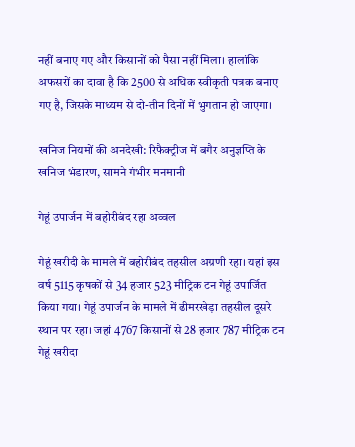नहीं बनाए गए और किसानों को पैसा नहीं मिला। हालांकि अफसरों का दावा है कि 2500 से अधिक स्वीकृती पत्रक बनाए गए है, जिसके माध्यम से दो-तीन दिनों में भुगतान हो जाएगा।

खनिज नियमों की अनदेखी: रिफैक्ट्रीज में बगैर अनुज्ञप्ति के खनिज भंडारण, सामने गंभीर मनमानी

गेहूं उपार्जन में बहोरीबंद रहा अव्वल

गेहूं खरीदी के मामले में बहोरीबंद तहसील अग्रणी रहा। यहां इस वर्ष 5115 कृषकों से 34 हजार 523 मीट्रिक टन गेहूं उपार्जित किया गया। गेहूं उपार्जन के मामले में ढीमरखेड़ा तहसील दूसरे स्थान पर रहा। जहां 4767 किसानों से 28 हजार 787 मीट्रिक टन गेहूं खरीदा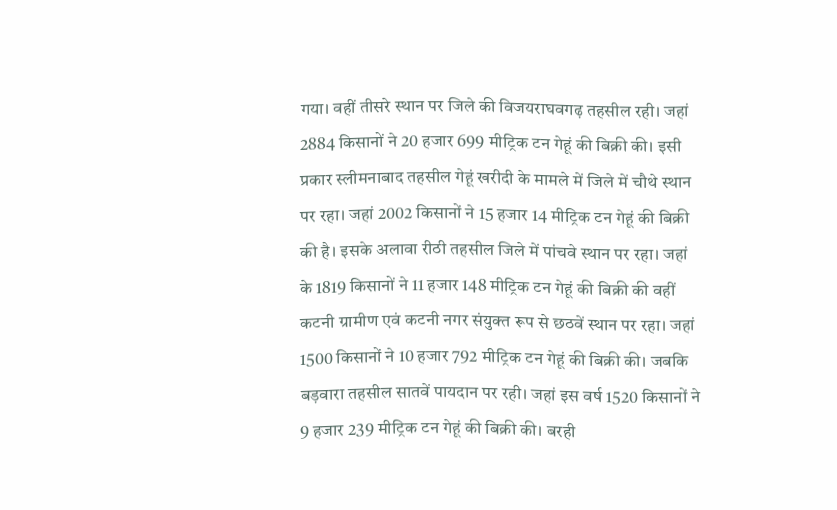गया। वहीं तीसरे स्थान पर जिले की विजयराघवगढ़ तहसील रही। जहां 2884 किसानों ने 20 हजार 699 मीट्रिक टन गेहूं की बिक्री की। इसी प्रकार स्लीमनाबाद तहसील गेहूं खरीदी के मामले में जिले में चौथे स्थान पर रहा। जहां 2002 किसानों ने 15 हजार 14 मीट्रिक टन गेहूं की बिक्री की है। इसके अलावा रीठी तहसील जिले में पांचवे स्थान पर रहा। जहां के 1819 किसानों ने 11 हजार 148 मीट्रिक टन गेहूं की बिक्री की वहीं कटनी ग्रामीण एवं कटनी नगर संयुक्त रूप से छठवें स्थान पर रहा। जहां 1500 किसानों ने 10 हजार 792 मीट्रिक टन गेहूं की बिक्री की। जबकि बड़वारा तहसील सातवें पायदान पर रही। जहां इस वर्ष 1520 किसानों ने 9 हजार 239 मीट्रिक टन गेहूं की बिक्री की। बरही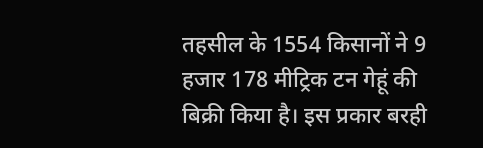तहसील के 1554 किसानों ने 9 हजार 178 मीट्रिक टन गेहूं की बिक्री किया है। इस प्रकार बरही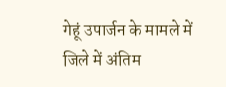गेहूं उपार्जन के मामले में जिले में अंतिम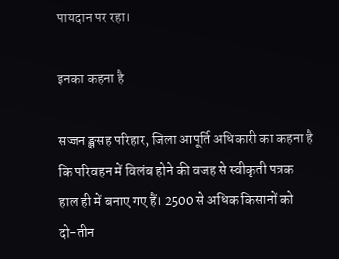पायदान पर रहा।

इनका कहना है

सज्जन ङ्क्षसह परिहार, जिला आपूर्ति अधिकारी का कहना है कि परिवहन में विलंब होने की वजह से स्वीकृती पत्रक हाल ही में बनाए गए हैं। 2500 से अधिक किसानों को दो-तीन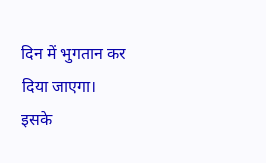दिन में भुगतान कर दिया जाएगा। इसके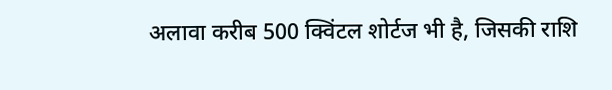अलावा करीब 500 क्विंटल शोर्टज भी है, जिसकी राशि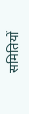समितियों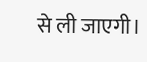से ली जाएगी।